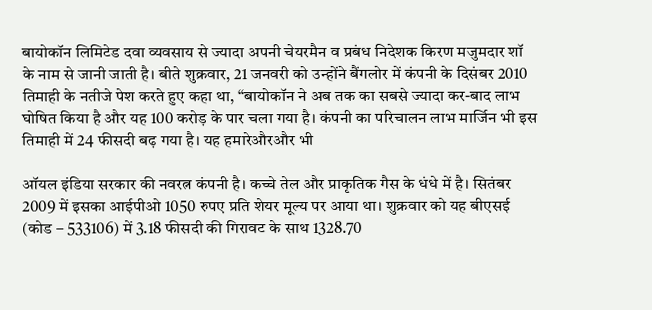बायोकॉन लिमिटेड दवा व्यवसाय से ज्यादा अपनी चेयरमैन व प्रबंध निदेशक किरण मजुमदार शॉ के नाम से जानी जाती है। बीते शुक्रवार, 21 जनवरी को उन्होंने बैंगलोर में कंपनी के दिसंबर 2010 तिमाही के नतीजे पेश करते हुए कहा था, “बायोकॉन ने अब तक का सबसे ज्यादा कर-बाद लाभ घोषित किया है और यह 100 करोड़ के पार चला गया है। कंपनी का परिचालन लाभ मार्जिन भी इस तिमाही में 24 फीसदी बढ़ गया है। यह हमारेऔरऔर भी

ऑयल इंडिया सरकार की नवरत्न कंपनी है। कच्चे तेल और प्राकृतिक गैस के धंधे में है। सितंबर 2009 में इसका आईपीओ 1050 रुपए प्रति शेयर मूल्य पर आया था। शुक्रवार को यह बीएसई (कोड – 533106) में 3.18 फीसदी की गिरावट के साथ 1328.70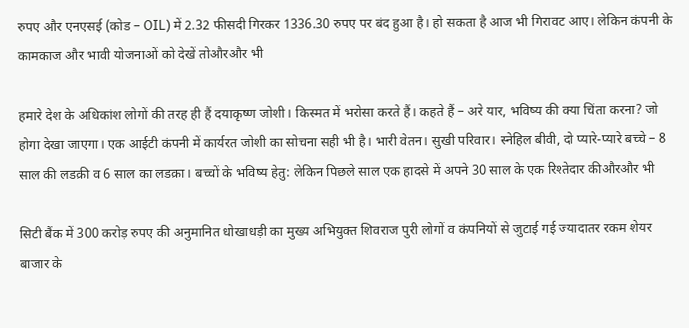रुपए और एनएसई (कोड – OIL) में 2.32 फीसदी गिरकर 1336.30 रुपए पर बंद हुआ है। हो सकता है आज भी गिरावट आए। लेकिन कंपनी के कामकाज और भावी योजनाओं को देखें तोऔरऔर भी

हमारे देश के अधिकांश लोगों की तरह ही हैं दयाकृष्ण जोशी। किस्मत में भरोसा करते हैं। कहते हैं – अरे यार, भविष्य की क्या चिंता करना? जो होगा देखा जाएगा। एक आईटी कंपनी में कार्यरत जोशी का सोचना सही भी है। भारी वेतन। सुखी परिवार। स्नेहिल बीवी, दो प्यारे-प्यारे बच्चे – 8 साल की लडक़ी व 6 साल का लडक़ा। बच्चों के भविष्य हेतु: लेकिन पिछले साल एक हादसे में अपने 30 साल के एक रिश्तेदार कीऔरऔर भी

सिटी बैंक में 300 करोड़ रुपए की अनुमानित धोखाधड़ी का मुख्य अभियुक्त शिवराज पुरी लोगों व कंपनियों से जुटाई गई ज्यादातर रकम शेयर बाजार के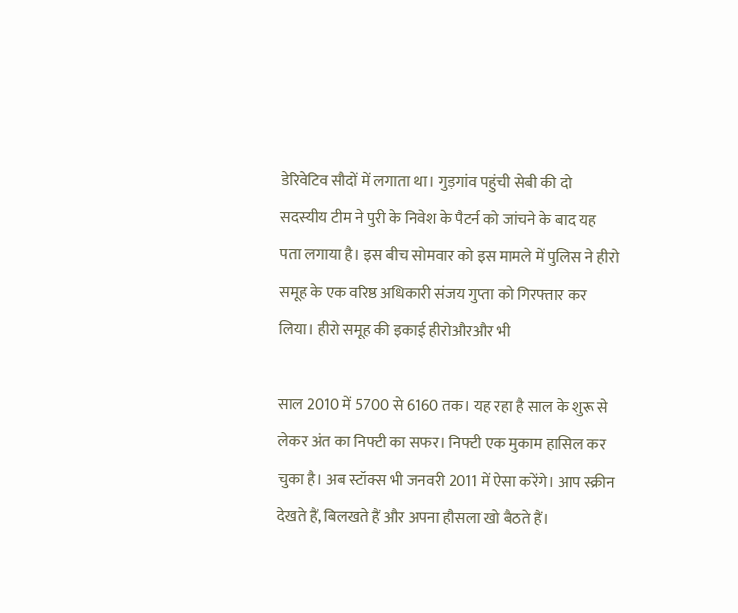डेरिवेटिव सौदों में लगाता था। गुड़गांव पहुंची सेबी की दो सदस्यीय टीम ने पुरी के निवेश के पैटर्न को जांचने के बाद यह पता लगाया है। इस बीच सोमवार को इस मामले में पुलिस ने हीरो समूह के एक वरिष्ठ अधिकारी संजय गुप्ता को गिरफ्तार कर लिया। हीरो समूह की इकाई हीरोऔरऔर भी

साल 2010 में 5700 से 6160 तक। यह रहा है साल के शुरू से लेकर अंत का निफ्टी का सफर। निफ्टी एक मुकाम हासिल कर चुका है। अब स्टॉक्स भी जनवरी 2011 में ऐसा करेंगे। आप स्क्रीन देखते हैं, बिलखते हैं और अपना हौसला खो बैठते हैं।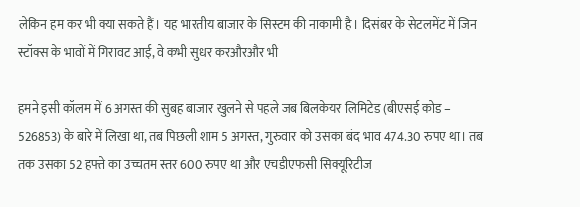लेकिन हम कर भी क्या सकते हैं। यह भारतीय बाजार के सिस्टम की नाकामी है। दिसंबर के सेटलमेंट में जिन स्टॉक्स के भावों में गिरावट आई, वे कभी सुधर करऔरऔर भी

हमने इसी कॉलम में 6 अगस्त की सुबह बाजार खुलने से पहले जब बिलकेयर लिमिटेड (बीएसई कोड – 526853) के बारे में लिखा था, तब पिछली शाम 5 अगस्त, गुरुवार को उसका बंद भाव 474.30 रुपए था। तब तक उसका 52 हफ्ते का उच्चतम स्तर 600 रुपए था और एचडीएफसी सिक्यूरिटीज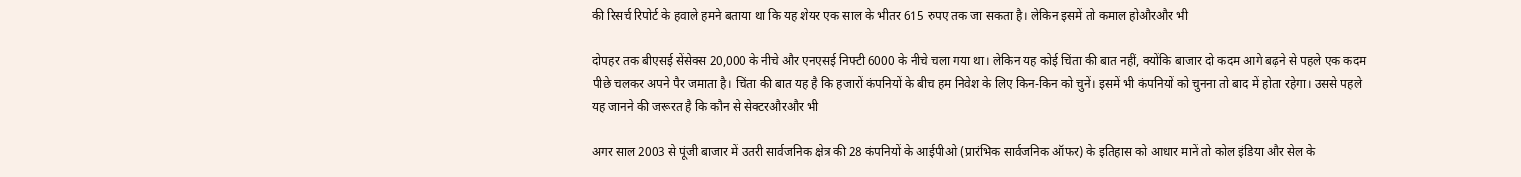की रिसर्च रिपोर्ट के हवाले हमने बताया था कि यह शेयर एक साल के भीतर 615 रुपए तक जा सकता है। लेकिन इसमें तो कमाल होऔरऔर भी

दोपहर तक बीएसई सेंसेक्स 20,000 के नीचे और एनएसई निफ्टी 6000 के नीचे चला गया था। लेकिन यह कोई चिंता की बात नहीं, क्योंकि बाजार दो कदम आगे बढ़ने से पहले एक कदम पीछे चलकर अपने पैर जमाता है। चिंता की बात यह है कि हजारों कंपनियों के बीच हम निवेश के लिए किन-किन को चुनें। इसमें भी कंपनियों को चुनना तो बाद में होता रहेगा। उससे पहले यह जानने की जरूरत है कि कौन से सेक्टरऔरऔर भी

अगर साल 2003 से पूंजी बाजार में उतरी सार्वजनिक क्षेत्र की 28 कंपनियों के आईपीओ (प्रारंभिक सार्वजनिक ऑफर) के इतिहास को आधार मानें तो कोल इंडिया और सेल के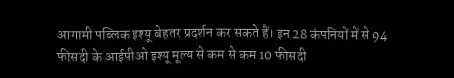आगामी पब्लिक इश्यू बेहतर प्रदर्शन कर सकते हैं। इन 28 कंपनियों में से 94 फीसदी के आईपीओ इश्यू मूल्य से कम से कम 10 फीसदी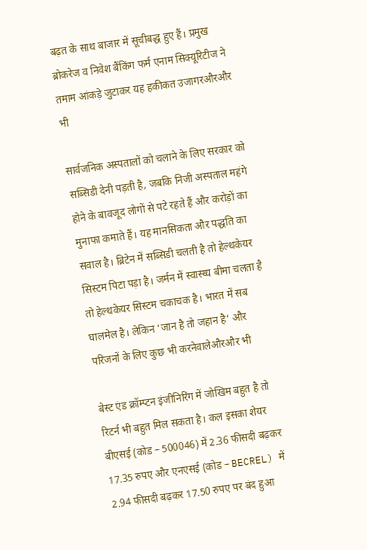बढ़त के साथ बाजार में सूचीबद्ध हुए हैं। प्रमुख ब्रोकरेज व निवेश बैंकिंग फर्म एनाम सिक्यूरिटीज ने तमाम आंकड़े जुटाकर यह हकीकत उजागरऔरऔर भी

सार्वजनिक अस्पतालों को चलाने के लिए सरकार को सब्सिडी देनी पड़ती है, जबकि निजी अस्पताल महंगे होने के बावजूद लोगों से पटे रहते हैं और करोड़ों का मुनाफा कमाते हैं। यह मानसिकता और पद्धति का सवाल है। ब्रिटेन में सब्सिडी चलती है तो हेल्थकेयर सिस्टम पिटा पड़ा है। जर्मन में स्वास्थ्य बीमा चलता है तो हेल्थकेयर सिस्टम चकाचक है। भारत में सब घालमेल है। लेकिन ‘जान है तो जहान है’ और परिजनों के लिए कुछ भी करनेवालेऔरऔर भी

बेस्ट एंड क्रॉम्प्टन इंजीनिरिंग में जोखिम बहुत है तो रिटर्न भी बहुत मिल सकता है। कल इसका शेयर बीएसई (कोड – 500046) में 2.36 फीसदी बढ़कर 17.35 रुपए और एनएसई (कोड – BECREL) में 2.94 फीसदी बढ़कर 17.50 रुपए पर बंद हुआ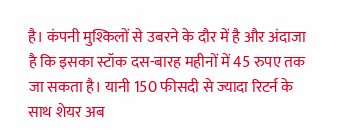है। कंपनी मुश्किलों से उबरने के दौर में है और अंदाजा है कि इसका स्टॉक दस-बारह महीनों में 45 रुपए तक जा सकता है। यानी 150 फीसदी से ज्यादा रिटर्न के साथ शेयर अब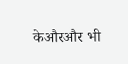केऔरऔर भी